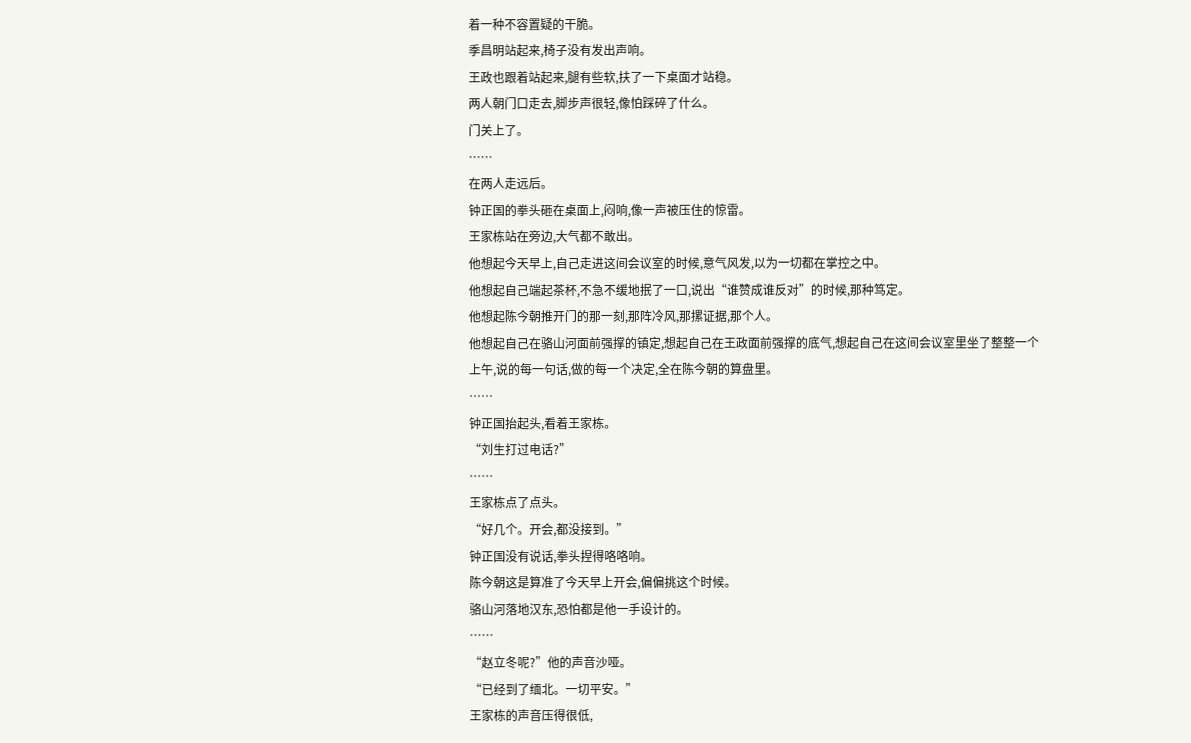着一种不容置疑的干脆。
季昌明站起来,椅子没有发出声响。
王政也跟着站起来,腿有些软,扶了一下桌面才站稳。
两人朝门口走去,脚步声很轻,像怕踩碎了什么。
门关上了。
……
在两人走远后。
钟正国的拳头砸在桌面上,闷响,像一声被压住的惊雷。
王家栋站在旁边,大气都不敢出。
他想起今天早上,自己走进这间会议室的时候,意气风发,以为一切都在掌控之中。
他想起自己端起茶杯,不急不缓地抿了一口,说出“谁赞成谁反对”的时候,那种笃定。
他想起陈今朝推开门的那一刻,那阵冷风,那摞证据,那个人。
他想起自己在骆山河面前强撑的镇定,想起自己在王政面前强撑的底气,想起自己在这间会议室里坐了整整一个上午,说的每一句话,做的每一个决定,全在陈今朝的算盘里。
……
钟正国抬起头,看着王家栋。
“刘生打过电话?”
……
王家栋点了点头。
“好几个。开会,都没接到。”
钟正国没有说话,拳头捏得咯咯响。
陈今朝这是算准了今天早上开会,偏偏挑这个时候。
骆山河落地汉东,恐怕都是他一手设计的。
……
“赵立冬呢?”他的声音沙哑。
“已经到了缅北。一切平安。”
王家栋的声音压得很低,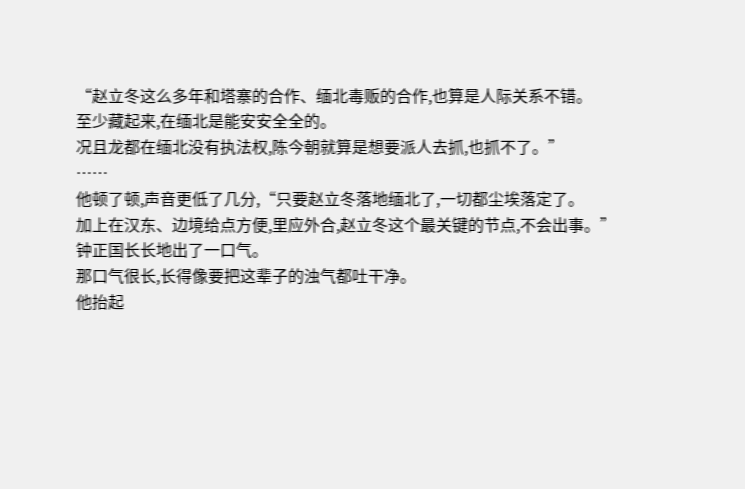“赵立冬这么多年和塔寨的合作、缅北毒贩的合作,也算是人际关系不错。
至少藏起来,在缅北是能安安全全的。
况且龙都在缅北没有执法权,陈今朝就算是想要派人去抓,也抓不了。”
……
他顿了顿,声音更低了几分,“只要赵立冬落地缅北了,一切都尘埃落定了。
加上在汉东、边境给点方便,里应外合,赵立冬这个最关键的节点,不会出事。”
钟正国长长地出了一口气。
那口气很长,长得像要把这辈子的浊气都吐干净。
他抬起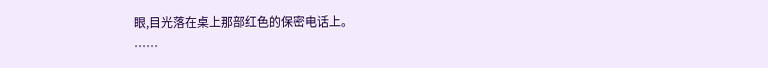眼,目光落在桌上那部红色的保密电话上。
……